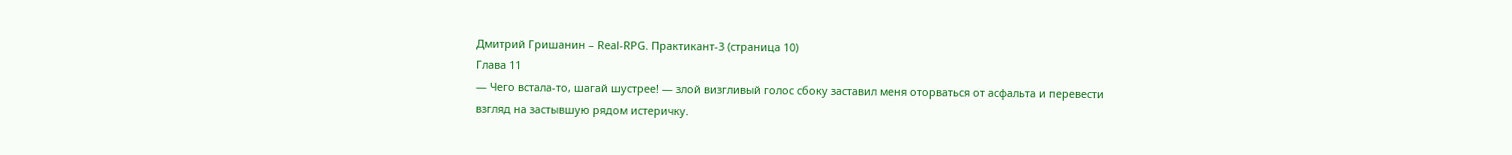Дмитрий Гришанин – Real-RPG. Практикант-3 (страница 10)
Глава 11
— Чего встала-то, шагай шустрее! — злой визгливый голос сбоку заставил меня оторваться от асфальта и перевести взгляд на застывшую рядом истеричку.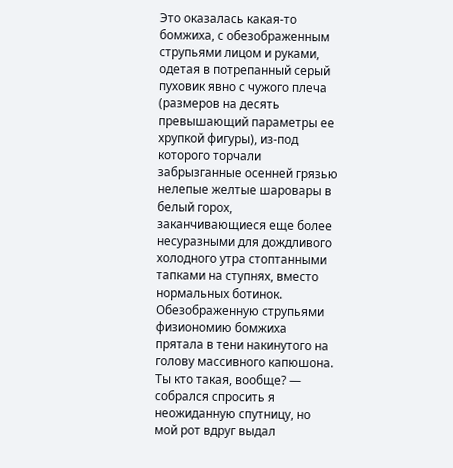Это оказалась какая-то бомжиха, с обезображенным струпьями лицом и руками, одетая в потрепанный серый пуховик явно с чужого плеча (размеров на десять превышающий параметры ее хрупкой фигуры), из-под которого торчали забрызганные осенней грязью нелепые желтые шаровары в белый горох, заканчивающиеся еще более несуразными для дождливого холодного утра стоптанными тапками на ступнях, вместо нормальных ботинок. Обезображенную струпьями физиономию бомжиха прятала в тени накинутого на голову массивного капюшона.
Ты кто такая, вообще? — собрался спросить я неожиданную спутницу, но мой рот вдруг выдал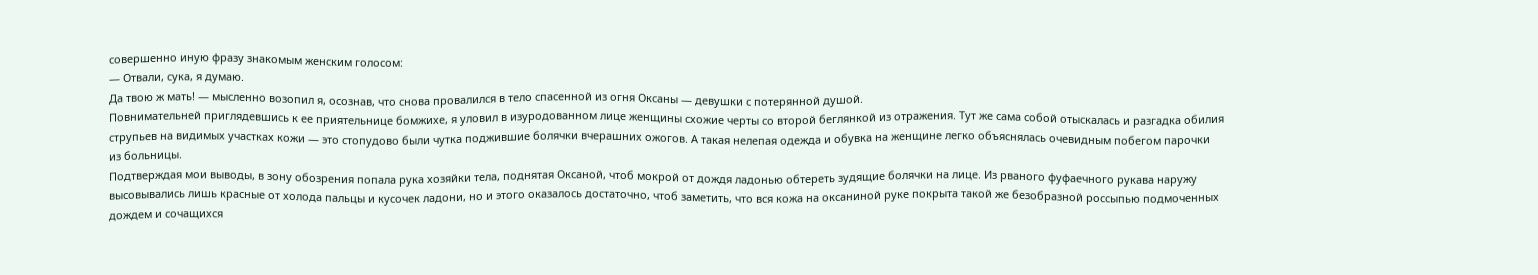совершенно иную фразу знакомым женским голосом:
— Отвали, сука, я думаю.
Да твою ж мать! — мысленно возопил я, осознав, что снова провалился в тело спасенной из огня Оксаны — девушки с потерянной душой.
Повнимательней приглядевшись к ее приятельнице бомжихе, я уловил в изуродованном лице женщины схожие черты со второй беглянкой из отражения. Тут же сама собой отыскалась и разгадка обилия струпьев на видимых участках кожи — это стопудово были чутка поджившие болячки вчерашних ожогов. А такая нелепая одежда и обувка на женщине легко объяснялась очевидным побегом парочки из больницы.
Подтверждая мои выводы, в зону обозрения попала рука хозяйки тела, поднятая Оксаной, чтоб мокрой от дождя ладонью обтереть зудящие болячки на лице. Из рваного фуфаечного рукава наружу высовывались лишь красные от холода пальцы и кусочек ладони, но и этого оказалось достаточно, чтоб заметить, что вся кожа на оксаниной руке покрыта такой же безобразной россыпью подмоченных дождем и сочащихся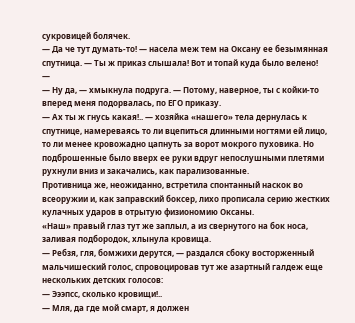сукровицей болячек.
— Да че тут думать-то! — насела меж тем на Оксану ее безымянная спутница. — Ты ж приказ слышала! Вот и топай куда было велено!
—
— Ну да, — хмыкнула подруга. — Потому, наверное, ты с койки-то вперед меня подорвалась, по ЕГО приказу.
— Ах ты ж гнусь какая!.. — хозяйка «нашего» тела дернулась к спутнице, намереваясь то ли вцепиться длинными ногтями ей лицо, то ли менее кровожадно цапнуть за ворот мокрого пуховика. Но подброшенные было вверх ее руки вдруг непослушными плетями рухнули вниз и закачались, как парализованные.
Противница же, неожиданно, встретила спонтанный наскок во всеоружии и, как заправский боксер, лихо прописала серию жестких кулачных ударов в отрытую физиономию Оксаны.
«Наш» правый глаз тут же заплыл, а из свернутого на бок носа, заливая подбородок, хлынула кровища.
— Ребзя, гля, бомжихи дерутся, — раздался сбоку восторженный мальчишеский голос, спровоцировав тут же азартный галдеж еще нескольких детских голосов:
— Эээпсс, сколько кровищи!..
— Мля, да где мой смарт, я должен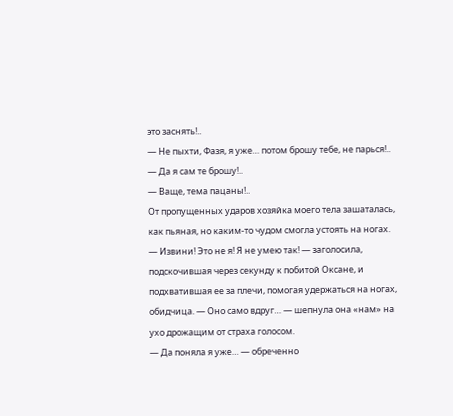это заснять!..
— Не пыхти, Фазя, я уже… потом брошу тебе, не парься!..
— Да я сам те брошу!..
— Ваще, тема пацаны!..
От пропущенных ударов хозяйка моего тела зашаталась, как пьяная, но каким-то чудом смогла устоять на ногах.
— Извини! Это не я! Я не умею так! — заголосила, подскочившая через секунду к побитой Оксане, и подхватившая ее за плечи, помогая удержаться на ногах, обидчица. — Оно само вдруг… — шепнула она «нам» на ухо дрожащим от страха голосом.
— Да поняла я уже… — обреченно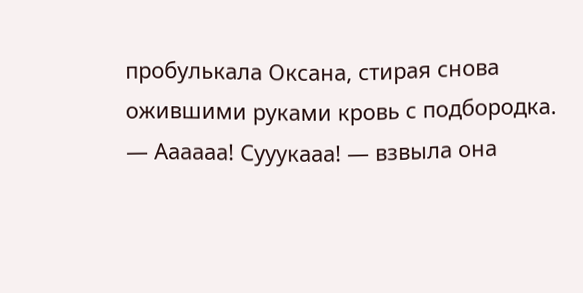пробулькала Оксана, стирая снова ожившими руками кровь с подбородка. — Аааааа! Сууукааа! — взвыла она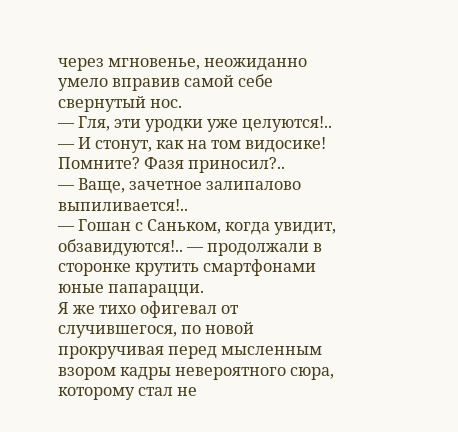через мгновенье, неожиданно умело вправив самой себе свернутый нос.
— Гля, эти уродки уже целуются!..
— И стонут, как на том видосике! Помните? Фазя приносил?..
— Ваще, зачетное залипалово выпиливается!..
— Гошан с Саньком, когда увидит, обзавидуются!.. — продолжали в сторонке крутить смартфонами юные папарацци.
Я же тихо офигевал от случившегося, по новой прокручивая перед мысленным взором кадры невероятного сюра, которому стал не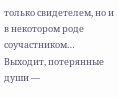только свидетелем, но и в некотором роде соучастником… Выходит, потерянные души —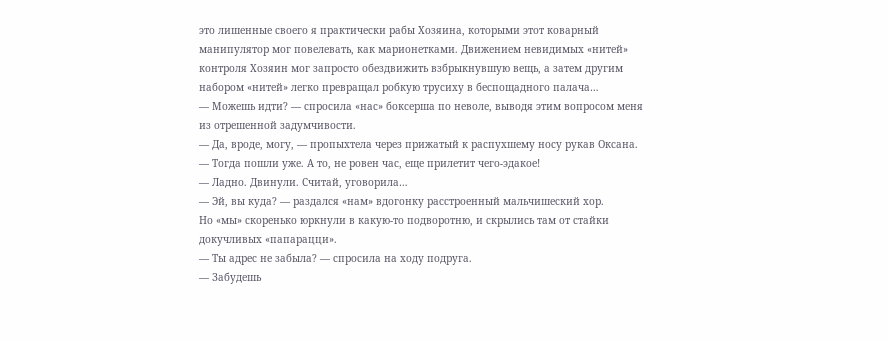это лишенные своего я практически рабы Хозяина, которыми этот коварный манипулятор мог повелевать, как марионетками. Движением невидимых «нитей» контроля Хозяин мог запросто обездвижить взбрыкнувшую вещь, а затем другим набором «нитей» легко превращал робкую трусиху в беспощадного палача…
— Можешь идти? — спросила «нас» боксерша по неволе, выводя этим вопросом меня из отрешенной задумчивости.
— Да, вроде, могу, — пропыхтела через прижатый к распухшему носу рукав Оксана.
— Тогда пошли уже. А то, не ровен час, еще прилетит чего-эдакое!
— Ладно. Двинули. Считай, уговорила…
— Эй, вы куда? — раздался «нам» вдогонку расстроенный мальчишеский хор.
Но «мы» скоренько юркнули в какую-то подворотню, и скрылись там от стайки докучливых «папарацци».
— Ты адрес не забыла? — спросила на ходу подруга.
— Забудешь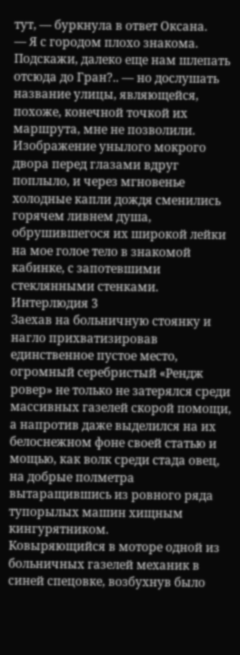тут, — буркнула в ответ Оксана.
— Я с городом плохо знакома. Подскажи, далеко еще нам шлепать отсюда до Гран?.. — но дослушать название улицы, являющейся, похоже, конечной точкой их маршрута, мне не позволили.
Изображение унылого мокрого двора перед глазами вдруг поплыло, и через мгновенье холодные капли дождя сменились горячем ливнем душа, обрушившегося их широкой лейки на мое голое тело в знакомой кабинке, с запотевшими стеклянными стенками.
Интерлюдия 3
Заехав на больничную стоянку и нагло прихватизировав единственное пустое место, огромный серебристый «Рендж ровер» не только не затерялся среди массивных газелей скорой помощи, а напротив даже выделился на их белоснежном фоне своей статью и мощью, как волк среди стада овец, на добрые полметра вытаращившись из ровного ряда тупорылых машин хищным кингурятником.
Ковыряющийся в моторе одной из больничных газелей механик в синей спецовке, возбухнув было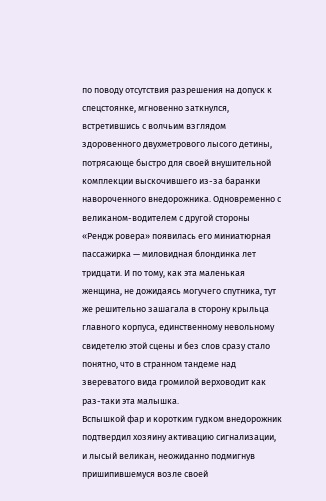по поводу отсутствия разрешения на допуск к спецстоянке, мгновенно заткнулся, встретившись с волчьим взглядом здоровенного двухметрового лысого детины, потрясающе быстро для своей внушительной комплекции выскочившего из-за баранки навороченного внедорожника. Одновременно с великаном-водителем с другой стороны «Рендж ровера» появилась его миниатюрная пассажирка — миловидная блондинка лет тридцати. И по тому, как эта маленькая женщина, не дожидаясь могучего спутника, тут же решительно зашагала в сторону крыльца главного корпуса, единственному невольному свидетелю этой сцены и без слов сразу стало понятно, что в странном тандеме над звереватого вида громилой верховодит как раз-таки эта малышка.
Вспышкой фар и коротким гудком внедорожник подтвердил хозяину активацию сигнализации, и лысый великан, неожиданно подмигнув пришипившемуся возле своей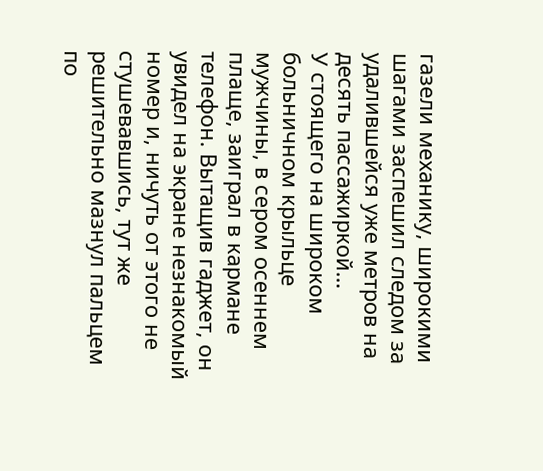газели механику, широкими шагами заспешил следом за удалившейся уже метров на десять пассажиркой…
У стоящего на широком больничном крыльце мужчины, в сером осеннем плаще, заиграл в кармане телефон. Вытащив гаджет, он увидел на экране незнакомый номер и, ничуть от этого не стушевавшись, тут же решительно мазнул пальцем по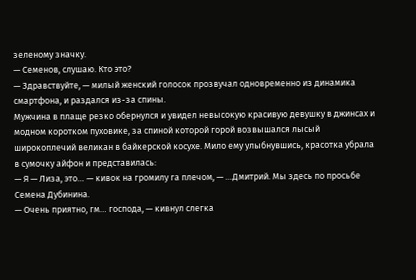зеленому значку.
— Семенов, слушаю. Кто это?
— Здравствуйте, — милый женский голосок прозвучал одновременно из динамика смартфона, и раздался из-за спины.
Мужчина в плаще резко обернулся и увидел невысокую красивую девушку в джинсах и модном коротком пуховике, за спиной которой горой возвышался лысый широкоплечий великан в байкерской косухе. Мило ему улыбнувшись, красотка убрала в сумочку айфон и представилась:
— Я — Лиза, это… — кивок на громилу га плечом, — …Дмитрий. Мы здесь по просьбе Семена Дубинина.
— Очень приятно, гм… господа, — кивнул слегка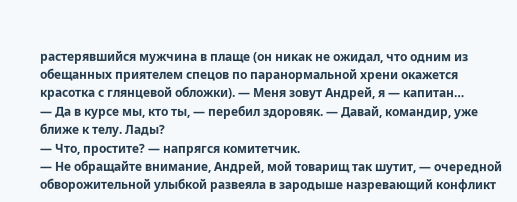растерявшийся мужчина в плаще (он никак не ожидал, что одним из обещанных приятелем спецов по паранормальной хрени окажется красотка с глянцевой обложки). — Меня зовут Андрей, я — капитан…
— Да в курсе мы, кто ты, — перебил здоровяк. — Давай, командир, уже ближе к телу. Лады?
— Что, простите? — напрягся комитетчик.
— Не обращайте внимание, Андрей, мой товарищ так шутит, — очередной обворожительной улыбкой развеяла в зародыше назревающий конфликт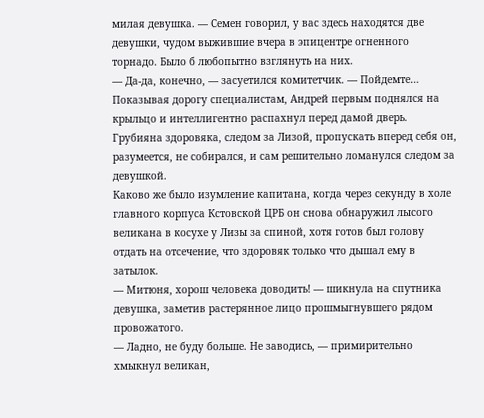милая девушка. — Семен говорил, у вас здесь находятся две девушки, чудом выжившие вчера в эпицентре огненного торнадо. Было б любопытно взглянуть на них.
— Да-да, конечно, — засуетился комитетчик. — Пойдемте…
Показывая дорогу специалистам, Андрей первым поднялся на крыльцо и интеллигентно распахнул перед дамой дверь. Грубияна здоровяка, следом за Лизой, пропускать вперед себя он, разумеется, не собирался, и сам решительно ломанулся следом за девушкой.
Каково же было изумление капитана, когда через секунду в холе главного корпуса Кстовской ЦРБ он снова обнаружил лысого великана в косухе у Лизы за спиной, хотя готов был голову отдать на отсечение, что здоровяк только что дышал ему в затылок.
— Митюня, хорош человека доводить! — шикнула на спутника девушка, заметив растерянное лицо прошмыгнувшего рядом провожатого.
— Ладно, не буду больше. Не заводись, — примирительно хмыкнул великан,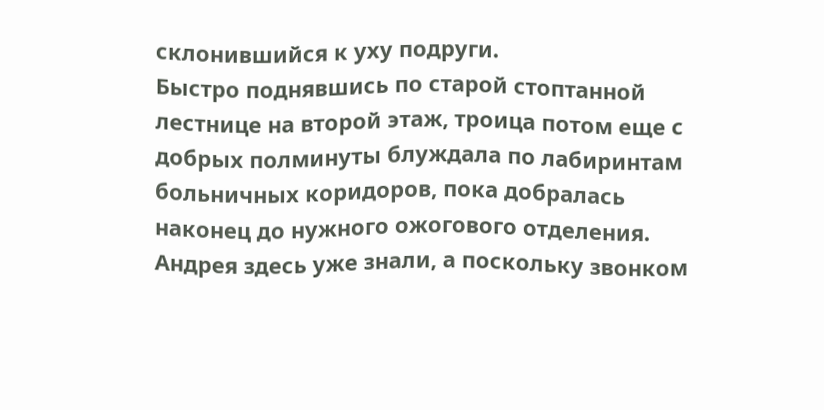склонившийся к уху подруги.
Быстро поднявшись по старой стоптанной лестнице на второй этаж, троица потом еще с добрых полминуты блуждала по лабиринтам больничных коридоров, пока добралась наконец до нужного ожогового отделения. Андрея здесь уже знали, а поскольку звонком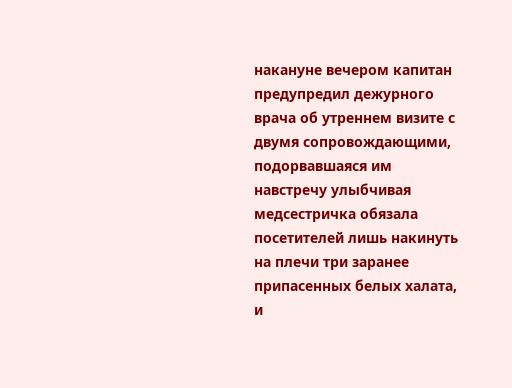накануне вечером капитан предупредил дежурного врача об утреннем визите с двумя сопровождающими, подорвавшаяся им навстречу улыбчивая медсестричка обязала посетителей лишь накинуть на плечи три заранее припасенных белых халата, и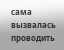сама вызвалась проводить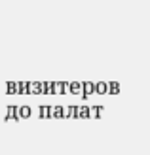визитеров до палат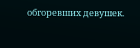обгоревших девушек.